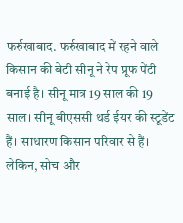फर्रुखाबाद. फर्रुखाबाद में रहने वाले किसान की बेटी सीनू ने रेप प्रूफ पेंटी बनाई है। सीनू मात्र 19 साल की 19 साल। सीनू बीएससी थर्ड ईयर की स्टूडेंट हैं। साधारण किसान परिवार से हैं। लेकिन, सोच और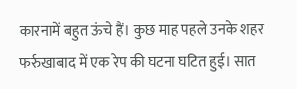कारनामें बहुत ऊंचे हैं। कुछ माह पहले उनके शहर फर्रुखाबाद में एक रेप की घटना घटित हुई। सात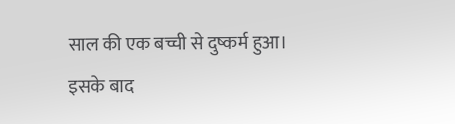साल की एक बच्ची से दुष्कर्म हुआ। इसके बाद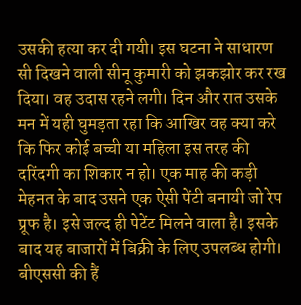उसकी हत्या कर दी गयी। इस घटना ने साधारण सी दिखने वाली सीनू कुमारी को झकझोर कर रख दिया। वह उदास रहने लगी। दिन और रात उसके मन में यही घुमड़ता रहा कि आखिर वह क्या करे कि फिर कोई बच्ची या महिला इस तरह की दरिंदगी का शिकार न हो। एक माह की कड़ी मेहनत के बाद उसने एक ऐसी पेंटी बनायी जो रेप प्रूफ है। इसे जल्द ही पेटेंट मिलने वाला है। इसके बाद यह बाजारों में बिक्री के लिए उपलब्ध होगी।
बीएससी की हैं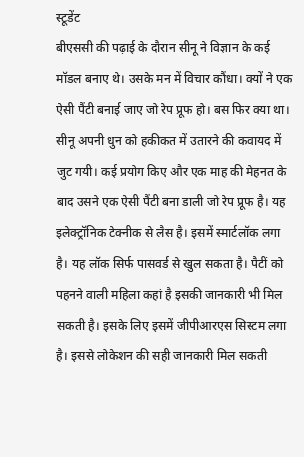स्टूडेंट
बीएससी की पढ़ाई के दौरान सीनू ने विज्ञान के कई मॉडल बनाए थे। उसके मन में विचार कौंधा। क्यों ने एक ऐसी पैंटी बनाई जाए जो रेप प्रूफ हो। बस फिर क्या था। सीनू अपनी धुन को हकीकत में उतारने की कवायद में जुट गयी। कई प्रयोग किए और एक माह की मेहनत के बाद उसने एक ऐसी पैंटी बना डाली जो रेप प्रूफ है। यह इलेक्ट्रॉनिक टेक्नीक से लैस है। इसमें स्मार्टलॉक लगा है। यह लॉक सिर्फ पासवर्ड से खुल सकता है। पैटीं को पहनने वाली महिला कहां है इसकी जानकारी भी मिल सकती है। इसके लिए इसमें जीपीआरएस सिस्टम लगा है। इससे लोकेशन की सही जानकारी मिल सकती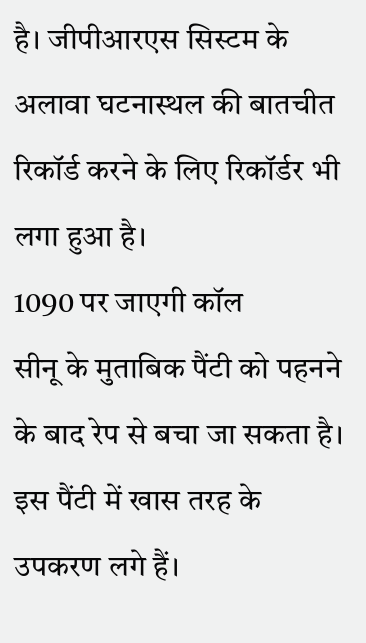है। जीपीआरएस सिस्टम के अलावा घटनास्थल की बातचीत रिकॉर्ड करने के लिए रिकॉर्डर भी लगा हुआ है।
1090 पर जाएगी कॉल
सीनू के मुताबिक पैंटी को पहनने के बाद रेप से बचा जा सकता है। इस पैंटी में खास तरह के उपकरण लगे हैं।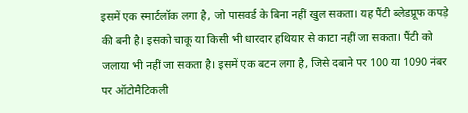इसमें एक स्मार्टलॉक लगा है, जो पासवर्ड के बिना नहीं खुल सकता। यह पैंटी ब्लेडप्रूफ कपड़े की बनी है। इसको चाकू या किसी भी धारदार हथियार से काटा नहीं जा सकता। पैंटी को जलाया भी नहीं जा सकता है। इसमें एक बटन लगा है, जिसे दबाने पर 100 या 1090 नंबर पर ऑटोमैटिकली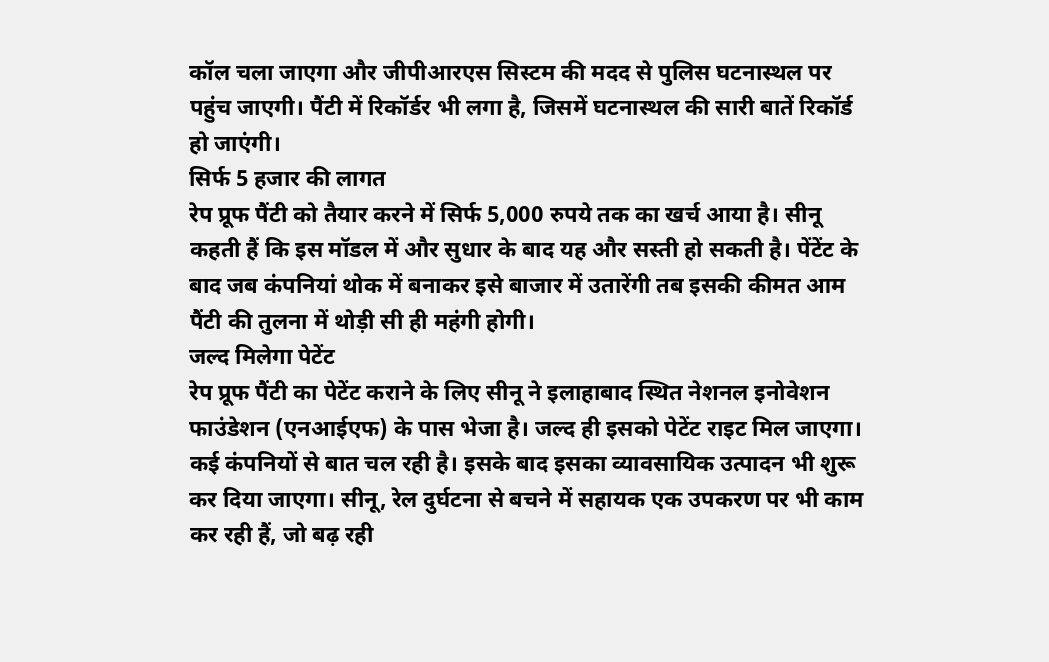कॉल चला जाएगा और जीपीआरएस सिस्टम की मदद से पुलिस घटनास्थल पर पहुंच जाएगी। पैंटी में रिकॉर्डर भी लगा है, जिसमें घटनास्थल की सारी बातें रिकॉर्ड हो जाएंगी।
सिर्फ 5 हजार की लागत
रेप प्रूफ पैंटी को तैयार करने में सिर्फ 5,000 रुपये तक का खर्च आया है। सीनू कहती हैं कि इस मॉडल में और सुधार के बाद यह और सस्ती हो सकती है। पेंटेंट के बाद जब कंपनियां थोक में बनाकर इसे बाजार में उतारेंगी तब इसकी कीमत आम पैंटी की तुलना में थोड़ी सी ही महंगी होगी।
जल्द मिलेगा पेटेंट
रेप प्रूफ पैंटी का पेटेंट कराने के लिए सीनू ने इलाहाबाद स्थित नेशनल इनोवेशन फाउंडेशन (एनआईएफ) के पास भेजा है। जल्द ही इसको पेटेंट राइट मिल जाएगा। कई कंपनियों से बात चल रही है। इसके बाद इसका व्यावसायिक उत्पादन भी शुरू कर दिया जाएगा। सीनू, रेल दुर्घटना से बचने में सहायक एक उपकरण पर भी काम कर रही हैं, जो बढ़ रही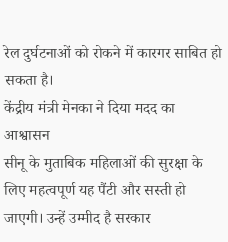रेल दुर्घटनाओं को रोकने में कारगर साबित हो सकता है।
केंद्रीय मंत्री मेनका ने दिया मदद का आश्वासन
सीनू के मुताबिक महिलाओं की सुरक्षा के लिए महत्वपूर्ण यह पैंटी और सस्ती हो जाएगी। उन्हें उम्मीद है सरकार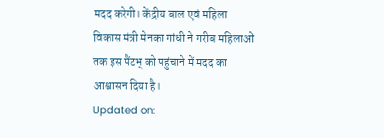मदद करेगी। केंद्रीय बाल एवं महिला विकास मंत्री मेनका गांधी ने गरीब महिलाओं तक इस पैंटभ् को पहुंचाने में मदद का आश्वासन दिया है।
Updated on: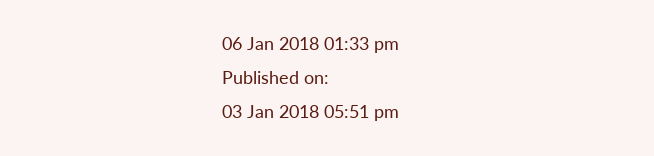06 Jan 2018 01:33 pm
Published on:
03 Jan 2018 05:51 pm